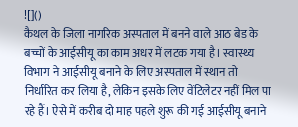![]()
कैथल के जिला नागरिक अस्पताल में बनने वाले आठ बेड के बच्चों के आईसीयू का काम अधर में लटक गया है। स्वास्थ्य विभाग ने आईसीयू बनाने के लिए अस्पताल में स्थान तो निर्धारित कर लिया है, लेकिन इसके लिए वेंटिलेटर नहीं मिल पा रहे हैं। ऐसे में करीब दो माह पहले शुरू की गई आईसीयू बनाने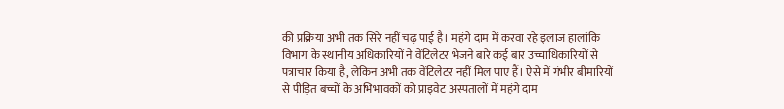की प्रक्रिया अभी तक सिरे नहीं चढ़ पाई है। महंगे दाम में करवा रहे इलाज हालांकि विभाग के स्थानीय अधिकारियों ने वेंटिलेटर भेजने बारे कई बार उच्चाधिकारियों से पत्राचार किया है, लेकिन अभी तक वेंटिलेटर नहीं मिल पाए हैं। ऐसे में गंभीर बीमारियों से पीड़ित बच्चों के अभिभावकों को प्राइवेट अस्पतालों में महंगे दाम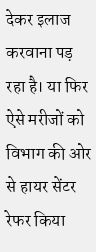देकर इलाज करवाना पड़ रहा है। या फिर ऐसे मरीजों को विभाग की ओर से हायर सेंटर रेफर किया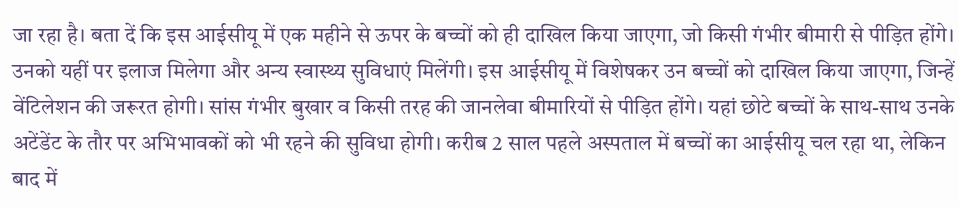जा रहा है। बता दें कि इस आईसीयू में एक महीने से ऊपर के बच्चों को ही दाखिल किया जाएगा, जो किसी गंभीर बीमारी से पीड़ित होंगे। उनको यहीं पर इलाज मिलेगा और अन्य स्वास्थ्य सुविधाएं मिलेंगी। इस आईसीयू में विशेषकर उन बच्चों को दाखिल किया जाएगा, जिन्हें वेंटिलेशन की जरूरत होगी। सांस गंभीर बुखार व किसी तरह की जानलेवा बीमारियों से पीड़ित होंगे। यहां छोटे बच्चों के साथ-साथ उनके अटेंडेंट के तौर पर अभिभावकों को भी रहने की सुविधा होगी। करीब 2 साल पहले अस्पताल में बच्चों का आईसीयू चल रहा था, लेकिन बाद में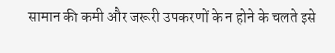सामान की कमी और जरूरी उपकरणों के न होने के चलते इसे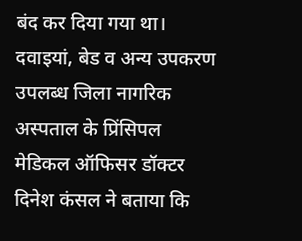बंद कर दिया गया था। दवाइयां, बेड व अन्य उपकरण उपलब्ध जिला नागरिक अस्पताल के प्रिंसिपल मेडिकल ऑफिसर डॉक्टर दिनेश कंसल ने बताया कि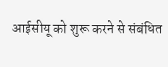आईसीयू को शुरू करने से संबंधित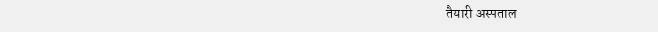तैयारी अस्पताल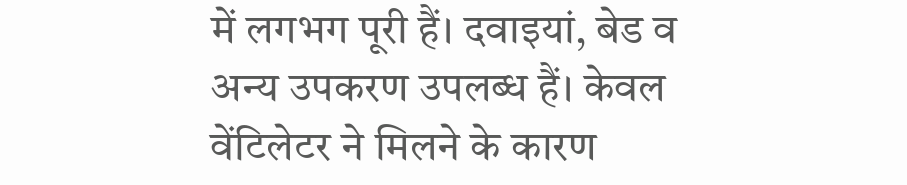में लगभग पूरी हैं। दवाइयां, बेड व अन्य उपकरण उपलब्ध हैं। केवल वेंटिलेटर ने मिलने के कारण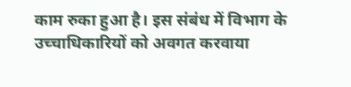काम रुका हुआ है। इस संबंध में विभाग के उच्चाधिकारियों को अवगत करवाया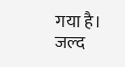गया है। जल्द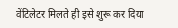वेंटिलेटर मिलते ही इसे शुरू कर दिया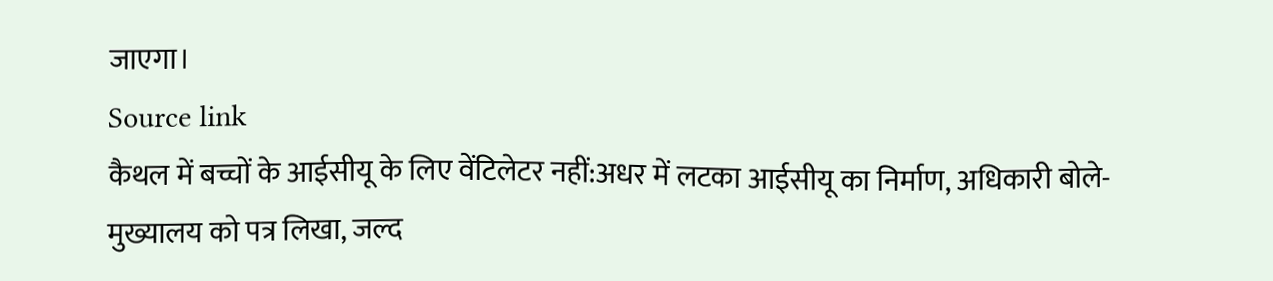जाएगा।
Source link
कैथल में बच्चों के आईसीयू के लिए वेंटिलेटर नहीं:अधर में लटका आईसीयू का निर्माण, अधिकारी बोले-मुख्यालय को पत्र लिखा, जल्द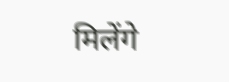मिलेंगे